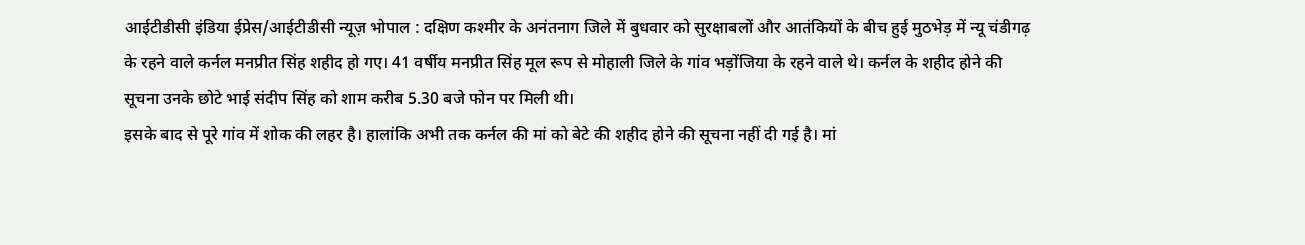आईटीडीसी इंडिया ईप्रेस/आईटीडीसी न्यूज़ भोपाल : दक्षिण कश्मीर के अनंतनाग जिले में बुधवार को सुरक्षाबलों और आतंकियों के बीच हुई मुठभेड़ में न्यू चंडीगढ़ के रहने वाले कर्नल मनप्रीत सिंह शहीद हो गए। 41 वर्षीय मनप्रीत सिंह मूल रूप से मोहाली जिले के गांव भड़ोंजिया के रहने वाले थे। कर्नल के शहीद होने की सूचना उनके छोटे भाई संदीप सिंह को शाम करीब 5.30 बजे फोन पर मिली थी।
इसके बाद से पूरे गांव में शोक की लहर है। हालांकि अभी तक कर्नल की मां को बेटे की शहीद होने की सूचना नहीं दी गई है। मां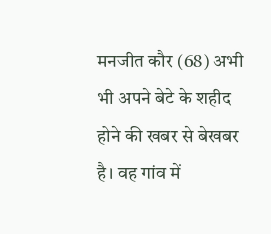मनजीत कौर (68) अभी भी अपने बेटे के शहीद होने की खबर से बेखबर है। वह गांव में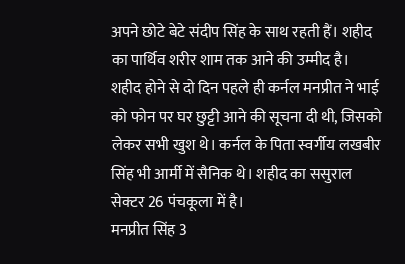अपने छोटे बेटे संदीप सिंह के साथ रहती हैं। शहीद का पार्थिव शरीर शाम तक आने की उम्मीद है।
शहीद होने से दो दिन पहले ही कर्नल मनप्रीत ने भाई को फोन पर घर छुट्टी आने की सूचना दी थी, जिसको लेकर सभी खुश थे। कर्नल के पिता स्वर्गीय लखबीर सिंह भी आर्मी में सैनिक थे। शहीद का ससुराल सेक्टर 26 पंचकूला में है।
मनप्रीत सिंह 3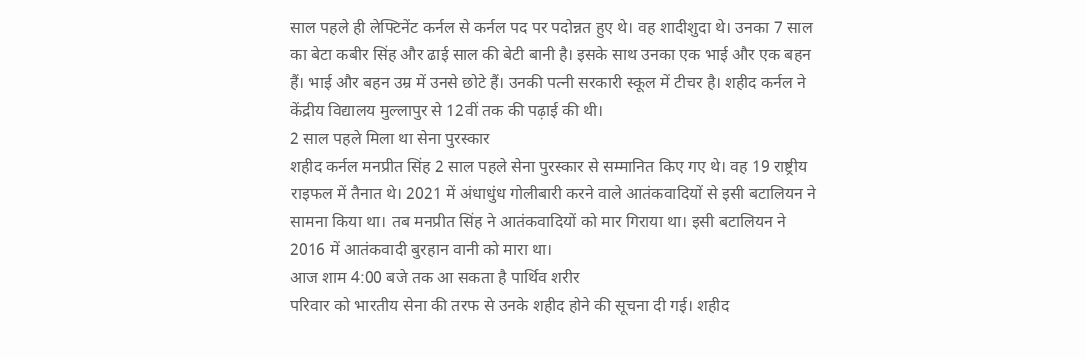साल पहले ही लेफ्टिनेंट कर्नल से कर्नल पद पर पदोन्नत हुए थे। वह शादीशुदा थे। उनका 7 साल का बेटा कबीर सिंह और ढाई साल की बेटी बानी है। इसके साथ उनका एक भाई और एक बहन हैं। भाई और बहन उम्र में उनसे छोटे हैं। उनकी पत्नी सरकारी स्कूल में टीचर है। शहीद कर्नल ने केंद्रीय विद्यालय मुल्लापुर से 12वीं तक की पढ़ाई की थी।
2 साल पहले मिला था सेना पुरस्कार
शहीद कर्नल मनप्रीत सिंह 2 साल पहले सेना पुरस्कार से सम्मानित किए गए थे। वह 19 राष्ट्रीय राइफल में तैनात थे। 2021 में अंधाधुंध गोलीबारी करने वाले आतंकवादियों से इसी बटालियन ने सामना किया था। तब मनप्रीत सिंह ने आतंकवादियों को मार गिराया था। इसी बटालियन ने 2016 में आतंकवादी बुरहान वानी को मारा था।
आज शाम 4:00 बजे तक आ सकता है पार्थिव शरीर
परिवार को भारतीय सेना की तरफ से उनके शहीद होने की सूचना दी गई। शहीद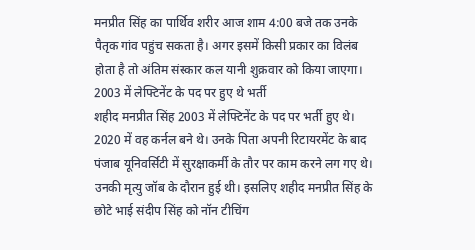मनप्रीत सिंह का पार्थिव शरीर आज शाम 4:00 बजे तक उनके पैतृक गांव पहुंच सकता है। अगर इसमें किसी प्रकार का विलंब होता है तो अंतिम संस्कार कल यानी शुक्रवार को किया जाएगा।
2003 में लेफ्टिनेंट के पद पर हुए थे भर्ती
शहीद मनप्रीत सिंह 2003 में लेफ्टिनेंट के पद पर भर्ती हुए थे। 2020 में वह कर्नल बने थे। उनके पिता अपनी रिटायरमेंट के बाद पंजाब यूनिवर्सिटी में सुरक्षाकर्मी के तौर पर काम करने लग गए थे। उनकी मृत्यु जॉब के दौरान हुई थी। इसलिए शहीद मनप्रीत सिंह के छोटे भाई संदीप सिंह को नॉन टीचिंग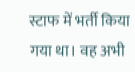स्टाफ में भर्ती किया गया था। वह अभी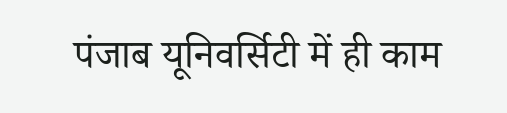पंजाब यूनिवर्सिटी में ही काम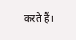करते हैं।